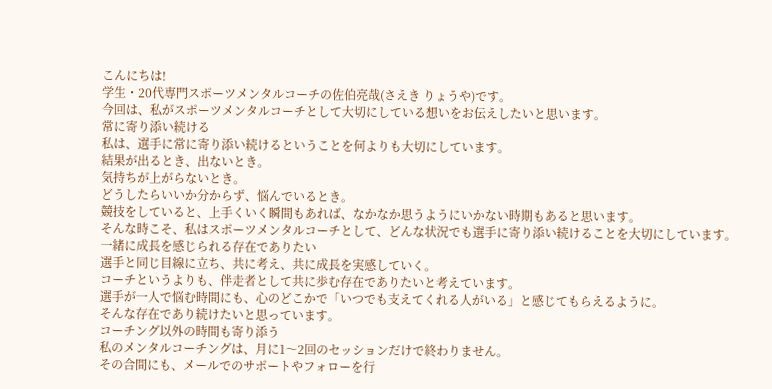こんにちは!
学生・20代専門スポーツメンタルコーチの佐伯亮哉(さえき りょうや)です。
今回は、私がスポーツメンタルコーチとして大切にしている想いをお伝えしたいと思います。
常に寄り添い続ける
私は、選手に常に寄り添い続けるということを何よりも大切にしています。
結果が出るとき、出ないとき。
気持ちが上がらないとき。
どうしたらいいか分からず、悩んでいるとき。
競技をしていると、上手くいく瞬間もあれば、なかなか思うようにいかない時期もあると思います。
そんな時こそ、私はスポーツメンタルコーチとして、どんな状況でも選手に寄り添い続けることを大切にしています。
一緒に成長を感じられる存在でありたい
選手と同じ目線に立ち、共に考え、共に成長を実感していく。
コーチというよりも、伴走者として共に歩む存在でありたいと考えています。
選手が一人で悩む時間にも、心のどこかで「いつでも支えてくれる人がいる」と感じてもらえるように。
そんな存在であり続けたいと思っています。
コーチング以外の時間も寄り添う
私のメンタルコーチングは、月に1〜2回のセッションだけで終わりません。
その合間にも、メールでのサポートやフォローを行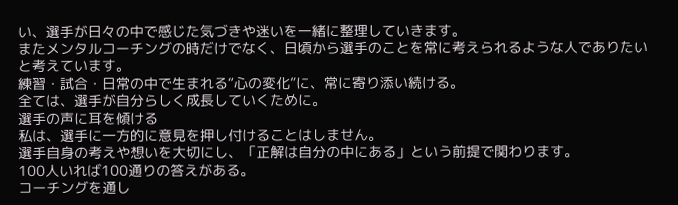い、選手が日々の中で感じた気づきや迷いを一緒に整理していきます。
またメンタルコーチングの時だけでなく、日頃から選手のことを常に考えられるような人でありたいと考えています。
練習・試合・日常の中で生まれる“心の変化”に、常に寄り添い続ける。
全ては、選手が自分らしく成長していくために。
選手の声に耳を傾ける
私は、選手に一方的に意見を押し付けることはしません。
選手自身の考えや想いを大切にし、「正解は自分の中にある」という前提で関わります。
100人いれば100通りの答えがある。
コーチングを通し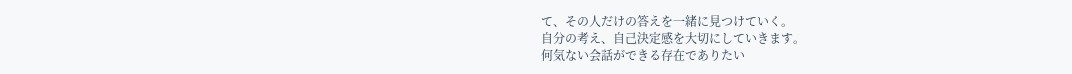て、その人だけの答えを一緒に見つけていく。
自分の考え、自己決定感を大切にしていきます。
何気ない会話ができる存在でありたい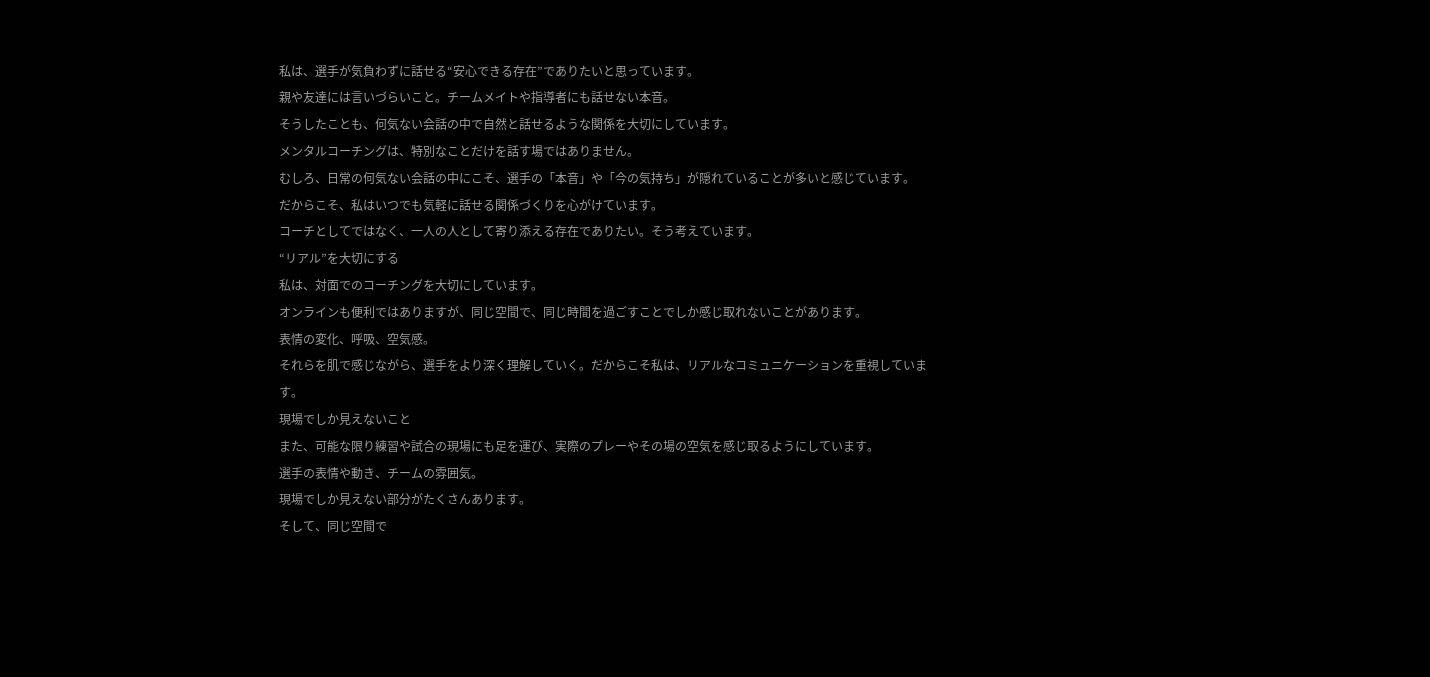私は、選手が気負わずに話せる“安心できる存在”でありたいと思っています。
親や友達には言いづらいこと。チームメイトや指導者にも話せない本音。
そうしたことも、何気ない会話の中で自然と話せるような関係を大切にしています。
メンタルコーチングは、特別なことだけを話す場ではありません。
むしろ、日常の何気ない会話の中にこそ、選手の「本音」や「今の気持ち」が隠れていることが多いと感じています。
だからこそ、私はいつでも気軽に話せる関係づくりを心がけています。
コーチとしてではなく、一人の人として寄り添える存在でありたい。そう考えています。
“リアル”を大切にする
私は、対面でのコーチングを大切にしています。
オンラインも便利ではありますが、同じ空間で、同じ時間を過ごすことでしか感じ取れないことがあります。
表情の変化、呼吸、空気感。
それらを肌で感じながら、選手をより深く理解していく。だからこそ私は、リアルなコミュニケーションを重視しています。
現場でしか見えないこと
また、可能な限り練習や試合の現場にも足を運び、実際のプレーやその場の空気を感じ取るようにしています。
選手の表情や動き、チームの雰囲気。
現場でしか見えない部分がたくさんあります。
そして、同じ空間で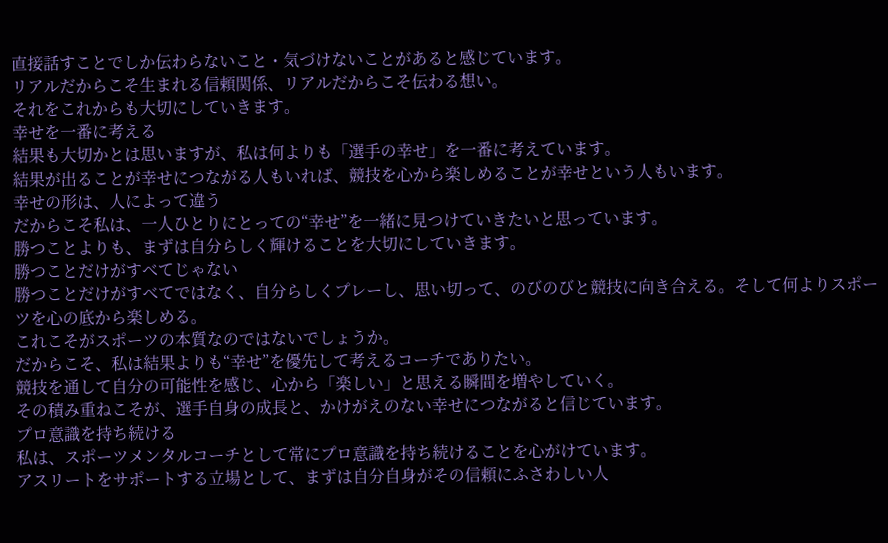直接話すことでしか伝わらないこと・気づけないことがあると感じています。
リアルだからこそ生まれる信頼関係、リアルだからこそ伝わる想い。
それをこれからも大切にしていきます。
幸せを一番に考える
結果も大切かとは思いますが、私は何よりも「選手の幸せ」を一番に考えています。
結果が出ることが幸せにつながる人もいれば、競技を心から楽しめることが幸せという人もいます。
幸せの形は、人によって違う
だからこそ私は、一人ひとりにとっての“幸せ”を一緒に見つけていきたいと思っています。
勝つことよりも、まずは自分らしく輝けることを大切にしていきます。
勝つことだけがすべてじゃない
勝つことだけがすべてではなく、自分らしくプレーし、思い切って、のびのびと競技に向き合える。そして何よりスポーツを心の底から楽しめる。
これこそがスポーツの本質なのではないでしょうか。
だからこそ、私は結果よりも“幸せ”を優先して考えるコーチでありたい。
競技を通して自分の可能性を感じ、心から「楽しい」と思える瞬間を増やしていく。
その積み重ねこそが、選手自身の成長と、かけがえのない幸せにつながると信じています。
プロ意識を持ち続ける
私は、スポーツメンタルコーチとして常にプロ意識を持ち続けることを心がけています。
アスリートをサポートする立場として、まずは自分自身がその信頼にふさわしい人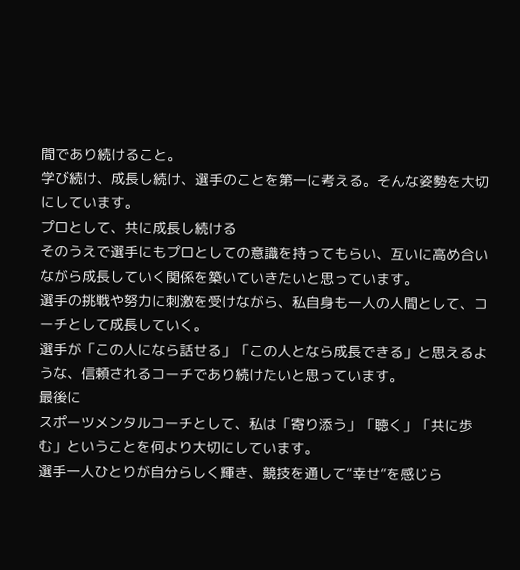間であり続けること。
学び続け、成長し続け、選手のことを第一に考える。そんな姿勢を大切にしています。
プロとして、共に成長し続ける
そのうえで選手にもプロとしての意識を持ってもらい、互いに高め合いながら成長していく関係を築いていきたいと思っています。
選手の挑戦や努力に刺激を受けながら、私自身も一人の人間として、コーチとして成長していく。
選手が「この人になら話せる」「この人となら成長できる」と思えるような、信頼されるコーチであり続けたいと思っています。
最後に
スポーツメンタルコーチとして、私は「寄り添う」「聴く」「共に歩む」ということを何より大切にしています。
選手一人ひとりが自分らしく輝き、競技を通して“幸せ”を感じら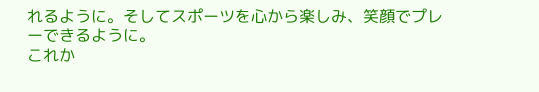れるように。そしてスポーツを心から楽しみ、笑顔でプレーできるように。
これか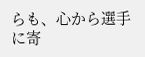らも、心から選手に寄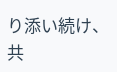り添い続け、共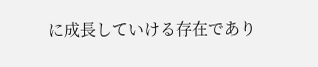に成長していける存在であり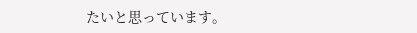たいと思っています。